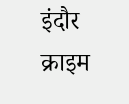इंदौर क्राइम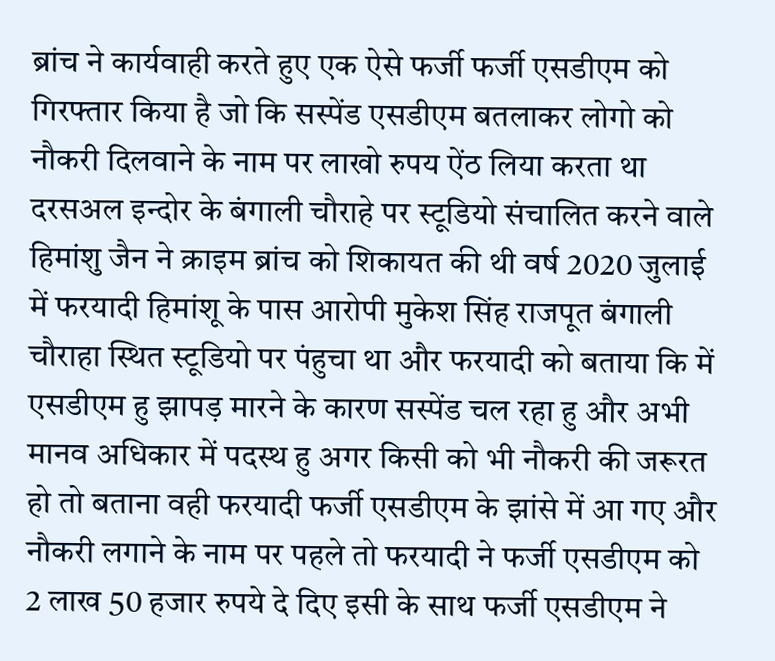ब्रांच ने कार्यवाही करते हुए एक ऐसे फर्जी फर्जी एसडीएम को गिरफ्तार किया है जो कि सस्पेंड एसडीएम बतलाकर लोगो को नौकरी दिलवाने के नाम पर लाखो रुपय ऐंठ लिया करता था
दरसअल इन्दोर के बंगाली चौराहे पर स्टूडियो संचालित करने वाले हिमांशु जैन ने क्राइम ब्रांच को शिकायत की थी वर्ष 2020 जुलाई में फरयादी हिमांशू के पास आरोपी मुकेश सिंह राजपूत बंगाली चौराहा स्थित स्टूडियो पर पंहुचा था और फरयादी को बताया कि में एसडीएम हु झापड़ मारने के कारण सस्पेंड चल रहा हु और अभी मानव अधिकार में पदस्थ हु अगर किसी को भी नौकरी की जरूरत हो तो बताना वही फरयादी फर्जी एसडीएम के झांसे में आ गए और नौकरी लगाने के नाम पर पहले तो फरयादी ने फर्जी एसडीएम को 2 लाख 50 हजार रुपये दे दिए इसी के साथ फर्जी एसडीएम ने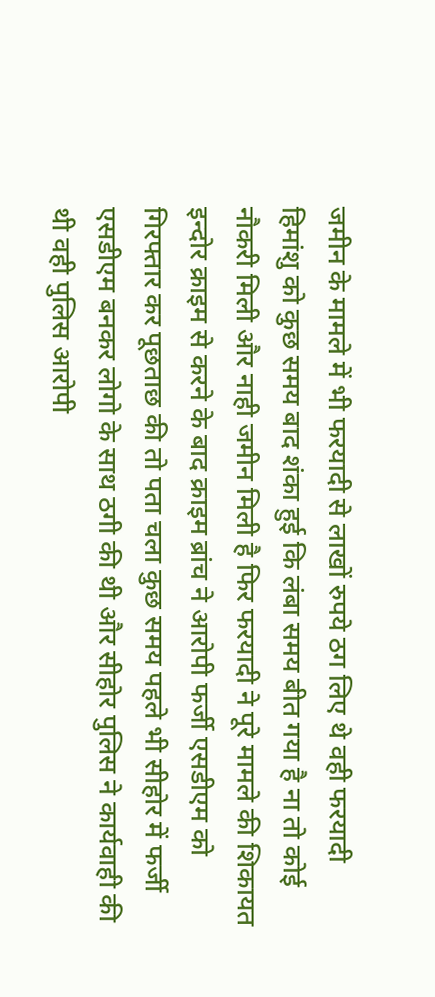जमीन के मामले में भी फरयादी से लाखों रुपये ठग लिए थे वही फरयादी हिमांशु को कुछ समय बाद शंका हुई कि लंबा समय बीत गया है ना तो कोई नौकरी मिली और नाही जमीन मिली है फिर फरयादी ने पूरे मामले की शिकायत इन्दोर क्राइम से करने के बाद क्राइम ब्रांच ने आरोपी फर्जी एसडीएम को गिरफ्तार कर पूछताछ की तो पता चला कुछ समय पहले भी सीहोर में फर्जी एसडीएम बनकर लोगो के साथ ठगी की थी और सीहोर पुलिस ने कार्यवाही की थी वही पुलिस आरोपी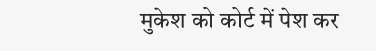मुकेश को कोर्ट में पेश कर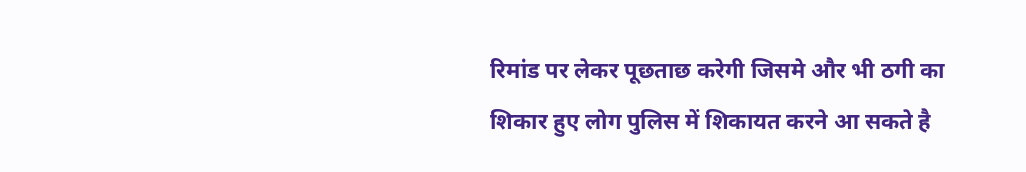रिमांड पर लेकर पूछताछ करेगी जिसमे और भी ठगी का शिकार हुए लोग पुलिस में शिकायत करने आ सकते है